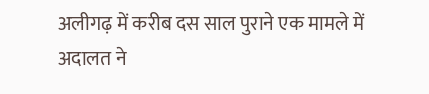अलीगढ़ में करीब दस साल पुराने एक मामले में अदालत ने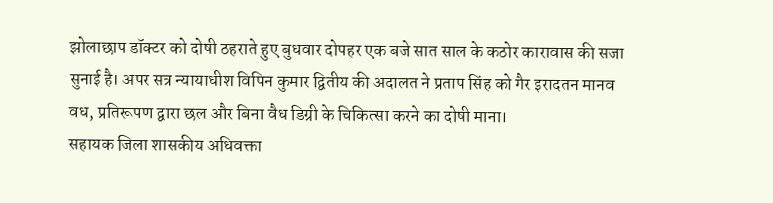झोलाछाप डॉक्टर को दोषी ठहराते हुए बुधवार दोपहर एक बजे सात साल के कठोर कारावास की सजा सुनाई है। अपर सत्र न्यायाधीश विपिन कुमार द्वितीय की अदालत ने प्रताप सिंह को गैर इरादतन मानव वध, प्रतिरूपण द्वारा छल और बिना वैध डिग्री के चिकित्सा करने का दोषी माना।
सहायक जिला शासकीय अधिवक्ता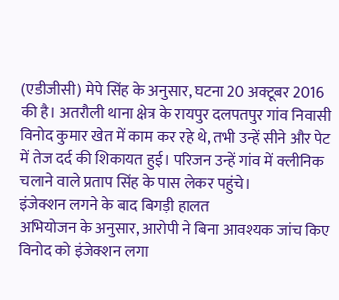(एडीजीसी) मेपे सिंह के अनुसार, घटना 20 अक्टूबर 2016 की है। अतरौली थाना क्षेत्र के रायपुर दलपतपुर गांव निवासी विनोद कुमार खेत में काम कर रहे थे, तभी उन्हें सीने और पेट में तेज दर्द की शिकायत हुई। परिजन उन्हें गांव में क्लीनिक चलाने वाले प्रताप सिंह के पास लेकर पहुंचे।
इंजेक्शन लगने के बाद बिगड़ी हालत
अभियोजन के अनुसार, आरोपी ने बिना आवश्यक जांच किए विनोद को इंजेक्शन लगा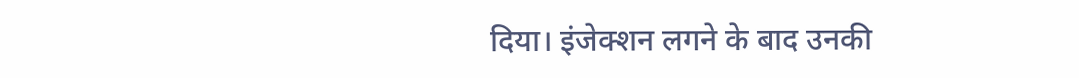दिया। इंजेक्शन लगने के बाद उनकी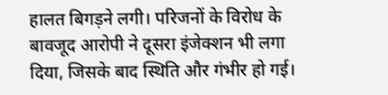हालत बिगड़ने लगी। परिजनों के विरोध के बावजूद आरोपी ने दूसरा इंजेक्शन भी लगा दिया, जिसके बाद स्थिति और गंभीर हो गई।